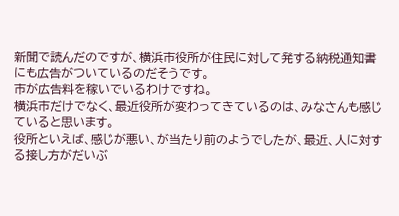新聞で読んだのですが、横浜市役所が住民に対して発する納税通知書にも広告がついているのだそうです。
市が広告料を稼いでいるわけですね。
横浜市だけでなく、最近役所が変わってきているのは、みなさんも感じていると思います。
役所といえば、感じが悪い、が当たり前のようでしたが、最近、人に対する接し方がだいぶ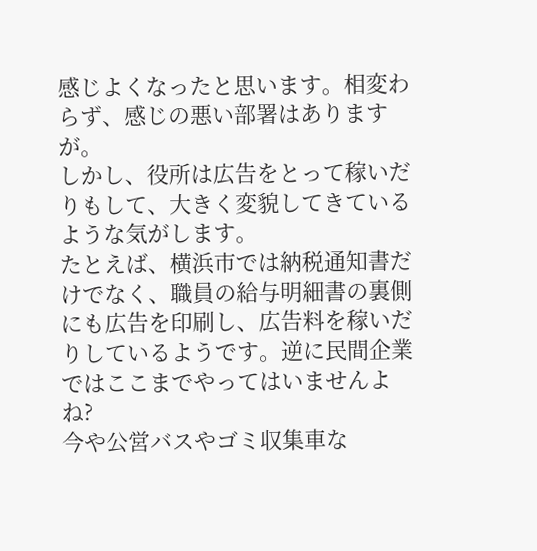感じよくなったと思います。相変わらず、感じの悪い部署はありますが。
しかし、役所は広告をとって稼いだりもして、大きく変貌してきているような気がします。
たとえば、横浜市では納税通知書だけでなく、職員の給与明細書の裏側にも広告を印刷し、広告料を稼いだりしているようです。逆に民間企業ではここまでやってはいませんよね?
今や公営バスやゴミ収集車な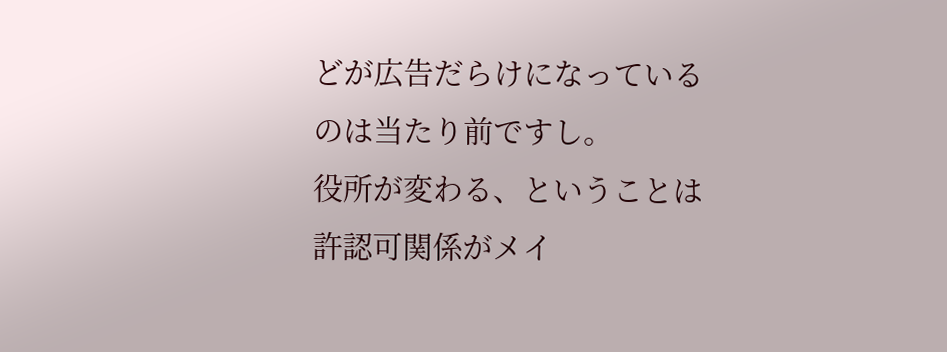どが広告だらけになっているのは当たり前ですし。
役所が変わる、ということは許認可関係がメイ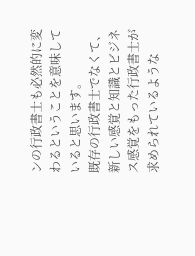ンの行政書士も必然的に変わるということを意味していると思います。
既存の行政書士でなくて、新しい感覚と知識とビジネス感覚をもった行政書士が求められているような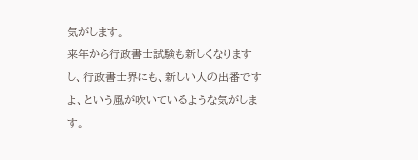気がします。
来年から行政書士試験も新しくなりますし、行政書士界にも、新しい人の出番ですよ、という風が吹いているような気がします。